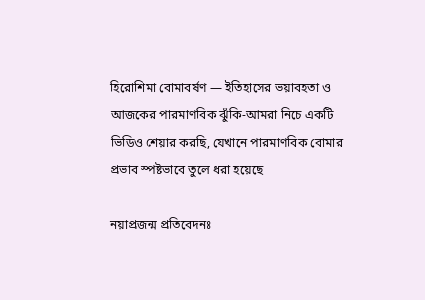হিরোশিমা বোমাবর্ষণ — ইতিহাসের ভয়াবহতা ও আজকের পারমাণবিক ঝুঁকি-আমরা নিচে একটি ভিডিও শেয়ার করছি, যেখানে পারমাণবিক বোমার প্রভাব স্পষ্টভাবে তুলে ধরা হয়েছে

নয়াপ্রজন্ম প্রতিবেদনঃ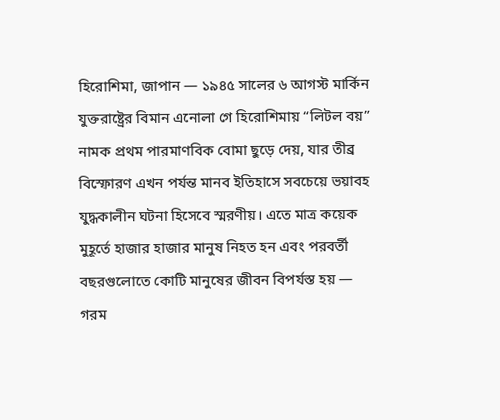হিরোশিমা, জাপান — ১৯৪৫ সালের ৬ আগস্ট মার্কিন যুক্তরাষ্ট্রের বিমান এনোলা গে হিরোশিমায় “লিটল বয়” নামক প্রথম পারমাণবিক বোমা ছুড়ে দেয়, যার তীব্র বিস্ফোরণ এখন পর্যন্ত মানব ইতিহাসে সবচেয়ে ভয়াবহ যুদ্ধকালীন ঘটনা হিসেবে স্মরণীয়। এতে মাত্র কয়েক মুহূর্তে হাজার হাজার মানুষ নিহত হন এবং পরবর্তী বছরগুলোতে কোটি মানুষের জীবন বিপর্যস্ত হয় — গরম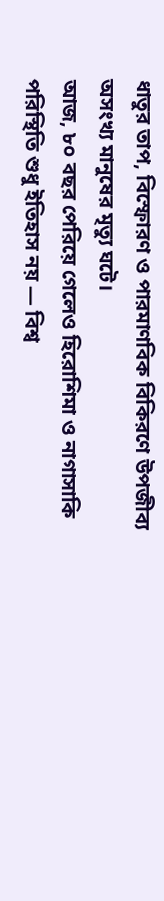ধাতুর তাপ, বিস্ফোরণ ও পারমাণবিক বিকিরণে উপজীব্য অসংখ্য মানুষের মৃত্যু ঘটে।
আজ, ৮০ বছর পেরিয়ে গেলেও হিরোশিমা ও নাগাসাকি পরিস্থিতি শুধু ইতিহাস নয় — বিশ্ব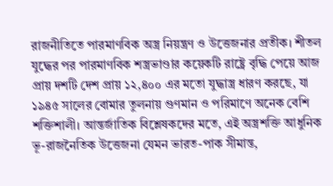রাজনীতিতে পারমাণবিক অস্ত্র নিয়ন্ত্রণ ও উত্তেজনার প্রতীক। শীতল যুদ্ধের পর পারমাণবিক শস্ত্রভাণ্ডার কয়েকটি রাষ্ট্রে বৃদ্ধি পেয়ে আজ প্রায় দশটি দেশ প্রায় ১২,৪০০ এর মতো যুদ্ধাস্ত্র ধারণ করছে, যা ১৯৪৫ সালের বোমার তুলনায় গুণমান ও পরিমাণে অনেক বেশি শক্তিশালী। আন্তর্জাতিক বিশ্লেষকদের মতে, এই অস্ত্রশক্তি আধুনিক ভূ-রাজনৈতিক উত্তেজনা যেমন ভারত-পাক সীমান্ত,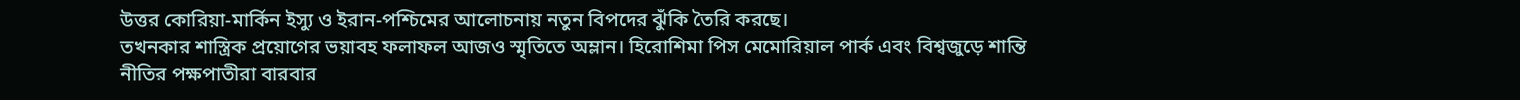উত্তর কোরিয়া-মার্কিন ইস্যু ও ইরান-পশ্চিমের আলোচনায় নতুন বিপদের ঝুঁকি তৈরি করছে।
তখনকার শাস্ত্রিক প্রয়োগের ভয়াবহ ফলাফল আজও স্মৃতিতে অম্লান। হিরোশিমা পিস মেমোরিয়াল পার্ক এবং বিশ্বজুড়ে শান্তি নীতির পক্ষপাতীরা বারবার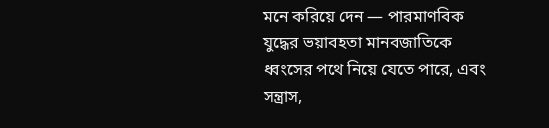মনে করিয়ে দেন — পারমাণবিক যুদ্ধের ভয়াবহতা মানবজাতিকে ধ্বংসের পথে নিয়ে যেতে পারে, এবং সন্ত্রাস,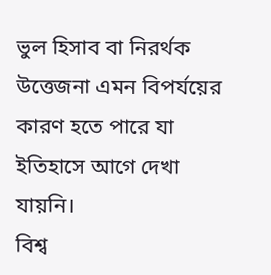ভুল হিসাব বা নিরর্থক উত্তেজনা এমন বিপর্যয়ের কারণ হতে পারে যা ইতিহাসে আগে দেখা যায়নি।
বিশ্ব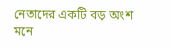নেতাদের একটি বড় অংশ মনে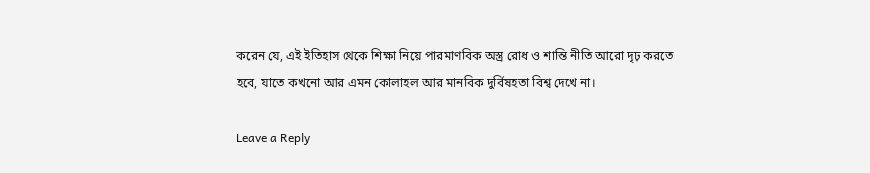করেন যে, এই ইতিহাস থেকে শিক্ষা নিয়ে পারমাণবিক অস্ত্র রোধ ও শান্তি নীতি আরো দৃঢ় করতে হবে, যাতে কখনো আর এমন কোলাহল আর মানবিক দুর্বিষহতা বিশ্ব দেখে না।

Leave a Reply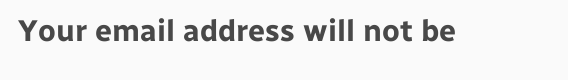Your email address will not be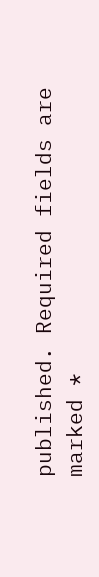published. Required fields are marked *